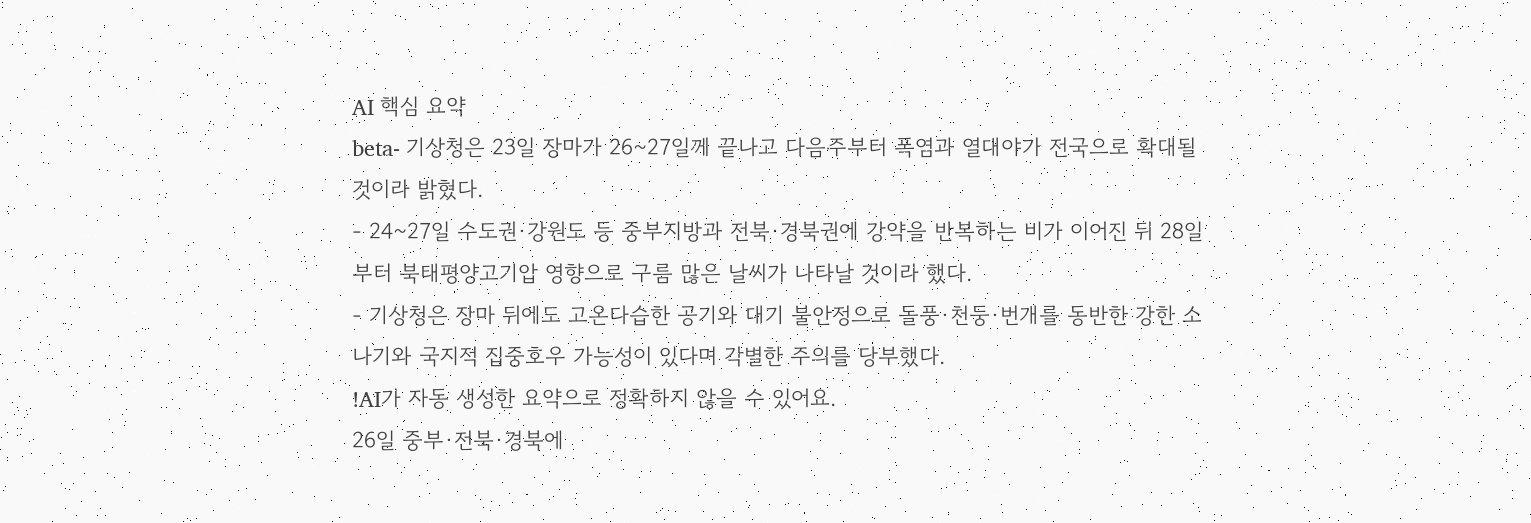AI 핵심 요약
beta- 기상청은 23일 장마가 26~27일께 끝나고 다음주부터 폭염과 열대야가 전국으로 확대될 것이라 밝혔다.
- 24~27일 수도권·강원도 등 중부지방과 전북·경북권에 강약을 반복하는 비가 이어진 뒤 28일부터 북태평양고기압 영향으로 구름 많은 날씨가 나타날 것이라 했다.
- 기상청은 장마 뒤에도 고온다습한 공기와 대기 불안정으로 돌풍·천둥·번개를 동반한 강한 소나기와 국지적 집중호우 가능성이 있다며 각별한 주의를 당부했다.
!AI가 자동 생성한 요약으로 정확하지 않을 수 있어요.
26일 중부·전북·경북에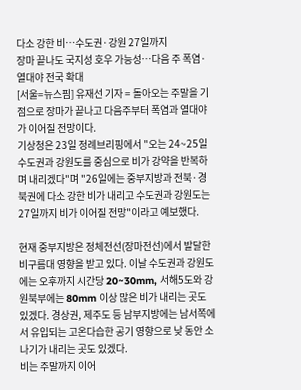다소 강한 비…수도권·강원 27일까지
장마 끝나도 국지성 호우 가능성…다음 주 폭염·열대야 전국 확대
[서울=뉴스핌] 유재선 기자 = 돌아오는 주말을 기점으로 장마가 끝나고 다음주부터 폭염과 열대야가 이어질 전망이다.
기상청은 23일 정례브리핑에서 "오는 24~25일 수도권과 강원도를 중심으로 비가 강약을 반복하며 내리겠다"며 "26일에는 중부지방과 전북·경북권에 다소 강한 비가 내리고 수도권과 강원도는 27일까지 비가 이어질 전망"이라고 예보했다.

현재 중부지방은 정체전선(장마전선)에서 발달한 비구름대 영향을 받고 있다. 이날 수도권과 강원도에는 오후까지 시간당 20~30mm, 서해5도와 강원북부에는 80mm 이상 많은 비가 내리는 곳도 있겠다. 경상권, 제주도 등 남부지방에는 남서쪽에서 유입되는 고온다습한 공기 영향으로 낮 동안 소나기가 내리는 곳도 있겠다.
비는 주말까지 이어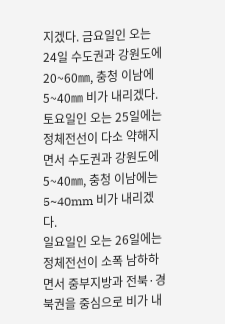지겠다. 금요일인 오는 24일 수도권과 강원도에 20~60㎜, 충청 이남에 5~40㎜ 비가 내리겠다. 토요일인 오는 25일에는 정체전선이 다소 약해지면서 수도권과 강원도에 5~40㎜, 충청 이남에는 5~40mm 비가 내리겠다.
일요일인 오는 26일에는 정체전선이 소폭 남하하면서 중부지방과 전북·경북권을 중심으로 비가 내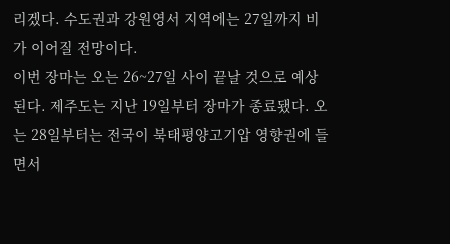리겠다. 수도권과 강원영서 지역에는 27일까지 비가 이어질 전망이다.
이번 장마는 오는 26~27일 사이 끝날 것으로 예상된다. 제주도는 지난 19일부터 장마가 종료됐다. 오는 28일부터는 전국이 북태평양고기압 영향권에 들면서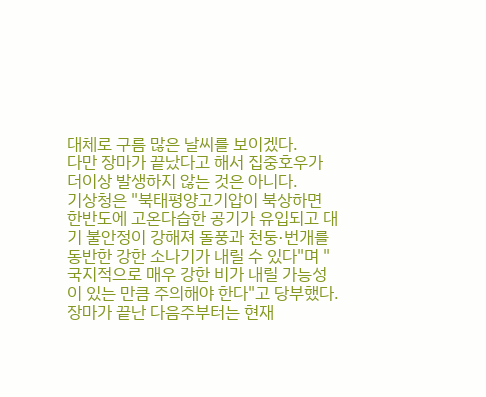대체로 구름 많은 날씨를 보이겠다.
다만 장마가 끝났다고 해서 집중호우가 더이상 발생하지 않는 것은 아니다.
기상청은 "북태평양고기압이 북상하면 한반도에 고온다습한 공기가 유입되고 대기 불안정이 강해져 돌풍과 천둥·번개를 동반한 강한 소나기가 내릴 수 있다"며 "국지적으로 매우 강한 비가 내릴 가능성이 있는 만큼 주의해야 한다"고 당부했다.
장마가 끝난 다음주부터는 현재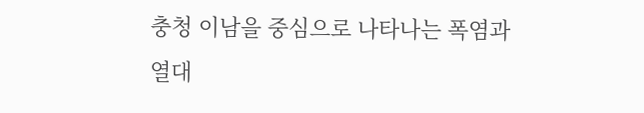충청 이남을 중심으로 나타나는 폭염과 열대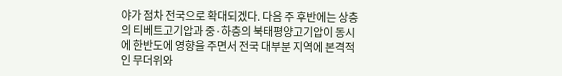야가 점차 전국으로 확대되겠다. 다음 주 후반에는 상층의 티베트고기압과 중·하층의 북태평양고기압이 동시에 한반도에 영향을 주면서 전국 대부분 지역에 본격적인 무더위와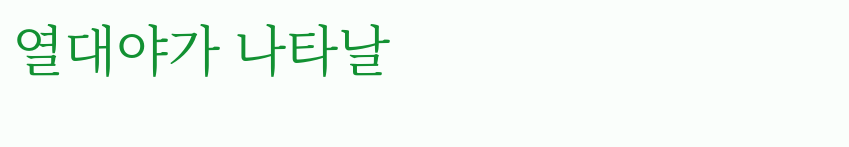열대야가 나타날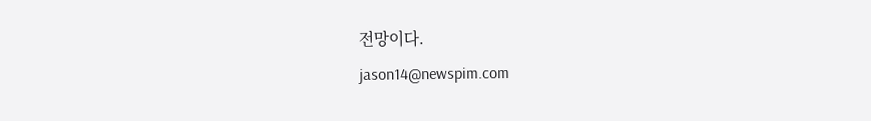전망이다.
jason14@newspim.com